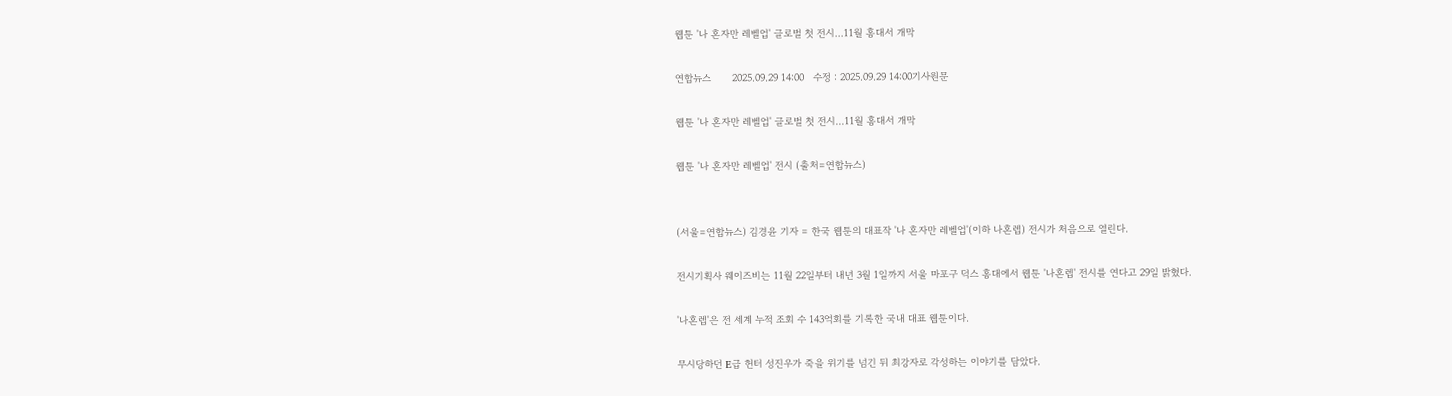웹툰 '나 혼자만 레벨업' 글로벌 첫 전시…11월 홍대서 개막

연합뉴스       2025.09.29 14:00   수정 : 2025.09.29 14:00기사원문

웹툰 '나 혼자만 레벨업' 글로벌 첫 전시…11월 홍대서 개막

웹툰 '나 혼자만 레벨업' 전시 (출처=연합뉴스)


(서울=연합뉴스) 김경윤 기자 = 한국 웹툰의 대표작 '나 혼자만 레벨업'(이하 나혼렙) 전시가 처음으로 열린다.

전시기획사 웨이즈비는 11월 22일부터 내년 3월 1일까지 서울 마포구 덕스 홍대에서 웹툰 '나혼렙' 전시를 연다고 29일 밝혔다.

'나혼렙'은 전 세계 누적 조회 수 143억회를 기록한 국내 대표 웹툰이다.

무시당하던 E급 헌터 성진우가 죽을 위기를 넘긴 뒤 최강자로 각성하는 이야기를 담았다.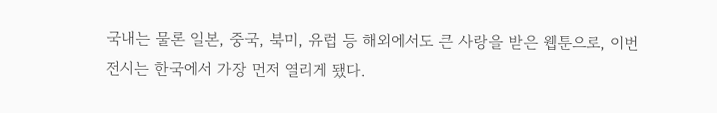국내는 물론 일본, 중국, 북미, 유럽 등 해외에서도 큰 사랑을 받은 웹툰으로, 이번 전시는 한국에서 가장 먼저 열리게 됐다.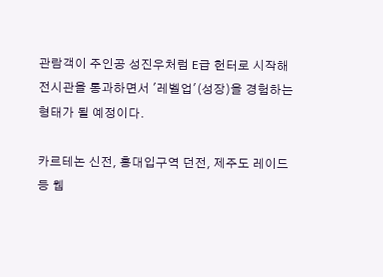관람객이 주인공 성진우처럼 E급 헌터로 시작해 전시관을 통과하면서 '레벨업'(성장)을 경험하는 형태가 될 예정이다.

카르테논 신전, 홍대입구역 던전, 제주도 레이드 등 웹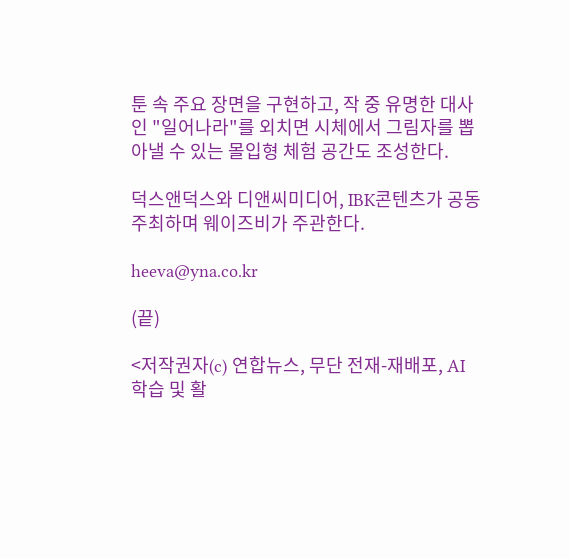툰 속 주요 장면을 구현하고, 작 중 유명한 대사인 "일어나라"를 외치면 시체에서 그림자를 뽑아낼 수 있는 몰입형 체험 공간도 조성한다.

덕스앤덕스와 디앤씨미디어, IBK콘텐츠가 공동 주최하며 웨이즈비가 주관한다.

heeva@yna.co.kr

(끝)

<저작권자(c) 연합뉴스, 무단 전재-재배포, AI 학습 및 활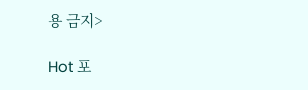용 금지>

Hot 포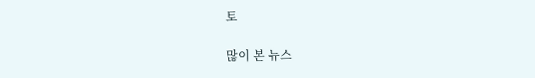토

많이 본 뉴스